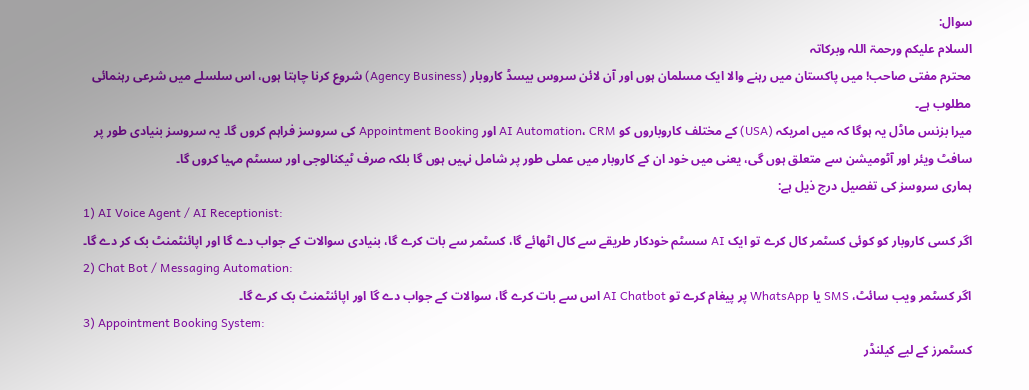سوال:
السلام علیکم ورحمۃ اللہ وبرکاتہ
محترم مفتی صاحب! میں پاکستان میں رہنے والا ایک مسلمان ہوں اور آن لائن سروس بیسڈ کاروبار (Agency Business) شروع کرنا چاہتا ہوں، اس سلسلے میں شرعی رہنمائی مطلوب ہے۔
میرا بزنس ماڈل یہ ہوگا کہ میں امریکہ (USA) کے مختلف کاروباروں کو AI Automation، CRM اور Appointment Booking کی سروسز فراہم کروں گا۔ یہ سروسز بنیادی طور پر سافٹ ویئر اور آٹومیشن سے متعلق ہوں گی، یعنی میں خود ان کے کاروبار میں عملی طور پر شامل نہیں ہوں گا بلکہ صرف ٹیکنالوجی اور سسٹم مہیا کروں گا۔
ہماری سروسز کی تفصیل درج ذیل ہے:
1) AI Voice Agent / AI Receptionist:
اگر کسی کاروبار کو کوئی کسٹمر کال کرے تو ایک AI سسٹم خودکار طریقے سے کال اٹھائے گا، کسٹمر سے بات کرے گا، بنیادی سوالات کے جواب دے گا اور اپائنٹمنٹ بک کر دے گا۔
2) Chat Bot / Messaging Automation:
اگر کسٹمر ویب سائٹ، SMS یا WhatsApp پر پیغام کرے تو AI Chatbot اس سے بات کرے گا، سوالات کے جواب دے گا اور اپائنٹمنٹ بک کرے گا۔
3) Appointment Booking System:
کسٹمرز کے لیے کیلنڈر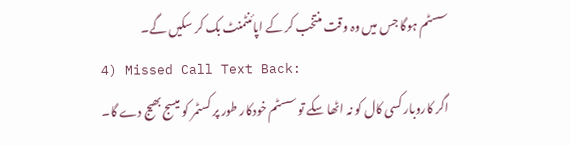سسٹم ہوگا جس میں وہ وقت منتخب کر کے اپائنٹمنٹ بک کر سکیں گے۔
4) Missed Call Text Back:
اگر کاروبار کسی کال کو نہ اٹھا سکے تو سسٹم خودکار طور پر کسٹمر کو میسج بھیج دے گا۔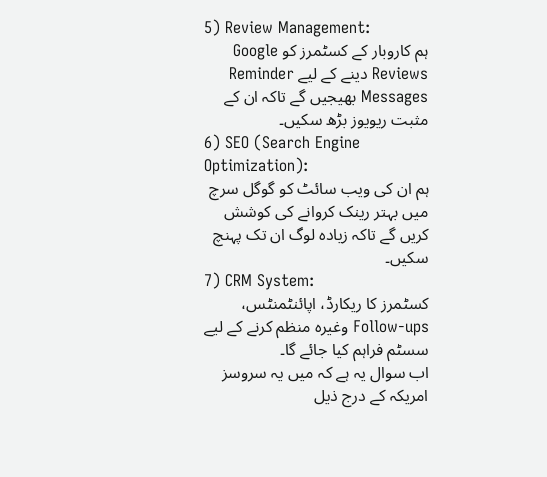5) Review Management:
ہم کاروبار کے کسٹمرز کو Google Reviews دینے کے لیے Reminder Messages بھیجیں گے تاکہ ان کے مثبت ریویوز بڑھ سکیں۔
6) SEO (Search Engine Optimization):
ہم ان کی ویب سائٹ کو گوگل سرچ میں بہتر رینک کروانے کی کوشش کریں گے تاکہ زیادہ لوگ ان تک پہنچ سکیں۔
7) CRM System:
کسٹمرز کا ریکارڈ، اپائنٹمنٹس، Follow-ups وغیرہ منظم کرنے کے لیے سسٹم فراہم کیا جائے گا۔
اب سوال یہ ہے کہ میں یہ سروسز امریکہ کے درج ذیل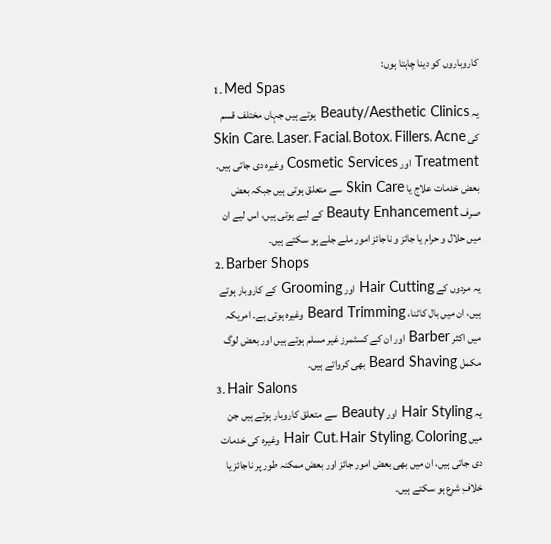کاروباروں کو دینا چاہتا ہوں:
1۔ Med Spas
یہ Beauty/Aesthetic Clinics ہوتے ہیں جہاں مختلف قسم کی Skin Care، Laser، Facial، Botox، Fillers، Acne Treatment اور Cosmetic Services وغیرہ دی جاتی ہیں۔ بعض خدمات علاج یا Skin Care سے متعلق ہوتی ہیں جبکہ بعض صرف Beauty Enhancement کے لیے ہوتی ہیں، اس لیے ان میں حلال و حرام یا جائز و ناجائز امور ملے جلے ہو سکتے ہیں۔
2۔ Barber Shops
یہ مردوں کے Hair Cutting اور Grooming کے کاروبار ہوتے ہیں، ان میں بال کاٹنا، Beard Trimming وغیرہ ہوتی ہے۔ امریکہ میں اکثر Barber اور ان کے کسٹمرز غیر مسلم ہوتے ہیں اور بعض لوگ مکمل Beard Shaving بھی کرواتے ہیں۔
3۔ Hair Salons
یہ Hair Styling اور Beauty سے متعلق کاروبار ہوتے ہیں جن میں Hair Cut، Hair Styling، Coloring وغیرہ کی خدمات دی جاتی ہیں، ان میں بھی بعض امور جائز اور بعض ممکنہ طور پر ناجائز یا خلافِ شرع ہو سکتے ہیں۔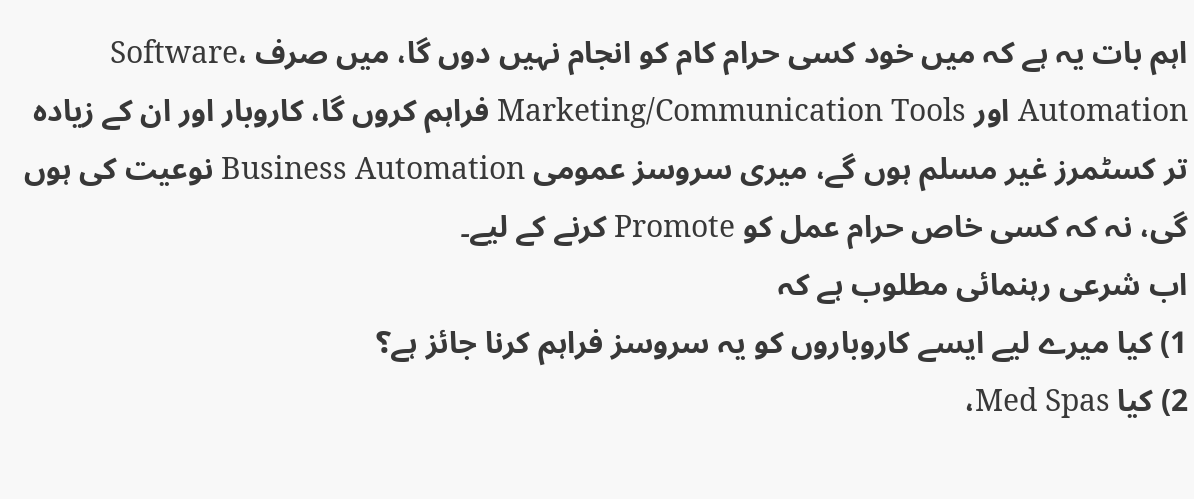اہم بات یہ ہے کہ میں خود کسی حرام کام کو انجام نہیں دوں گا، میں صرف Software، Automation اور Marketing/Communication Tools فراہم کروں گا، کاروبار اور ان کے زیادہ تر کسٹمرز غیر مسلم ہوں گے، میری سروسز عمومی Business Automation نوعیت کی ہوں گی، نہ کہ کسی خاص حرام عمل کو Promote کرنے کے لیے۔
اب شرعی رہنمائی مطلوب ہے کہ
1) کیا میرے لیے ایسے کاروباروں کو یہ سروسز فراہم کرنا جائز ہے؟
2) کیا Med Spas،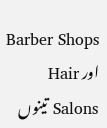Barber Shops اور Hair Salons تینوں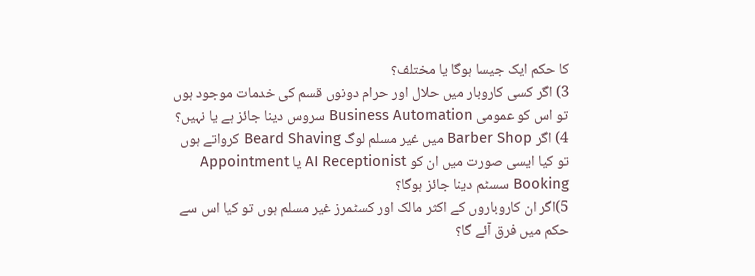کا حکم ایک جیسا ہوگا یا مختلف؟
3) اگر کسی کاروبار میں حلال اور حرام دونوں قسم کی خدمات موجود ہوں تو اس کو عمومی Business Automation سروس دینا جائز ہے یا نہیں؟
4) اگر Barber Shop میں غیر مسلم لوگ Beard Shaving کرواتے ہوں تو کیا ایسی صورت میں ان کو AI Receptionist یا Appointment Booking سسٹم دینا جائز ہوگا؟
5)اگر ان کاروباروں کے اکثر مالک اور کسٹمرز غیر مسلم ہوں تو کیا اس سے حکم میں فرق آئے گا؟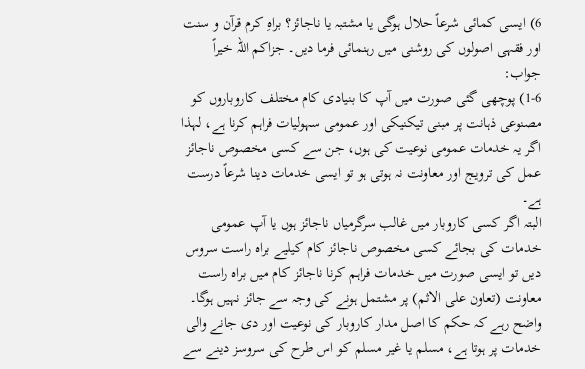6) ایسی کمائی شرعاً حلال ہوگی یا مشتبہ یا ناجائز؟ براہِ کرم قرآن و سنت اور فقہی اصولوں کی روشنی میں رہنمائی فرما دیں۔ جزاکم اللہ خیراً
جواب:
1-6) پوچھی گئی صورت میں آپ کا بنیادی کام مختلف کاروباروں کو مصنوعی ذہانت پر مبنی تیکنیکی اور عمومی سہولیات فراہم کرنا ہے، لہذا اگر یہ خدمات عمومی نوعیت کی ہوں، جن سے کسی مخصوص ناجائز عمل کی ترویج اور معاونت نہ ہوتی ہو تو ایسی خدمات دینا شرعاً درست ہے۔
البتہ اگر کسی کاروبار میں غالب سرگرمیاں ناجائز ہوں یا آپ عمومی خدمات کی بجائے کسی مخصوص ناجائز کام کیلیے براہ راست سروس دیں تو ایسی صورت میں خدمات فراہم کرنا ناجائز کام میں براہ راست معاونت (تعاون علی الاثم) پر مشتمل ہونے کی وجہ سے جائز نہیں ہوگا۔
واضح رہے کہ حکم کا اصل مدار کاروبار کی نوعیت اور دی جانے والی خدمات پر ہوتا ہے، مسلم یا غیر مسلم کو اس طرح کی سروسز دینے سے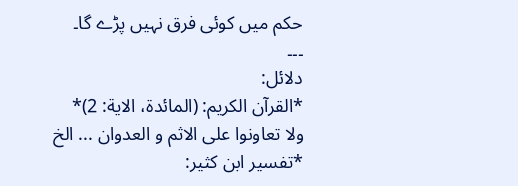حکم میں کوئی فرق نہیں پڑے گا۔
۔۔۔
دلائل:
*القرآن الکریم: (المائدة، الایة: 2)*
ولا تعاونوا علی الاثم و العدوان ... الخ
*تفسیر ابن کثیر: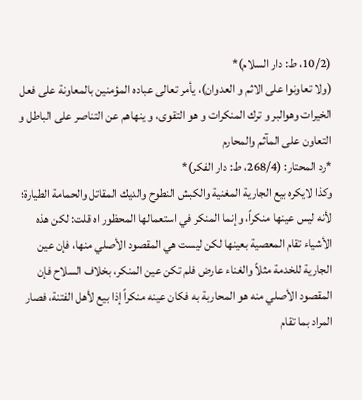(10/2، ط: دار السلام)*
(ولا تعاونوا على الاثم و العدوان)، یأمر تعالی عبادہ المؤمنین بالمعاونة علی فعل الخیرات وهوالبر و ترك المنکرات و هو التقوی، و ینهاهم عن التناصر علی الباطل و التعاون علی المآثم والمحارم
*رد المحتار: (268/4، ط: دار الفکر)*
وكذا لايكره بيع الجارية المغنية والكبش النطوح والديك المقاتل والحمامة الطيارة؛ لأنه ليس عينها منكراً، وإنما المنكر في استعمالها المحظور اه قلت: لكن هذه الأشياء تقام المعصية بعينها لكن ليست هي المقصود الأصلي منها، فإن عين الجارية للخدمة مثلاً والغناء عارض فلم تكن عين المنكر، بخلاف السلاح فإن المقصود الأصلي منه هو المحاربة به فكان عينه منكراً إذا بيع لأهل الفتنة، فصار المراد بما تقام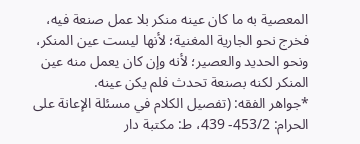المعصية به ما كان عينه منكر بلا عمل صنعة فيه، فخرج نحو الجارية المغنية؛ لأنها ليست عين المنكر، ونحو الحديد والعصير؛ لأنه وإن كان يعمل منه عين المنكر لكنه بصنعة تحدث فلم يكن عينه.
*جواهر الفقه: (تفصيل الكلام في مسئلة الإعانة على الحرام: 453/2- 439، ط: مكتبة دار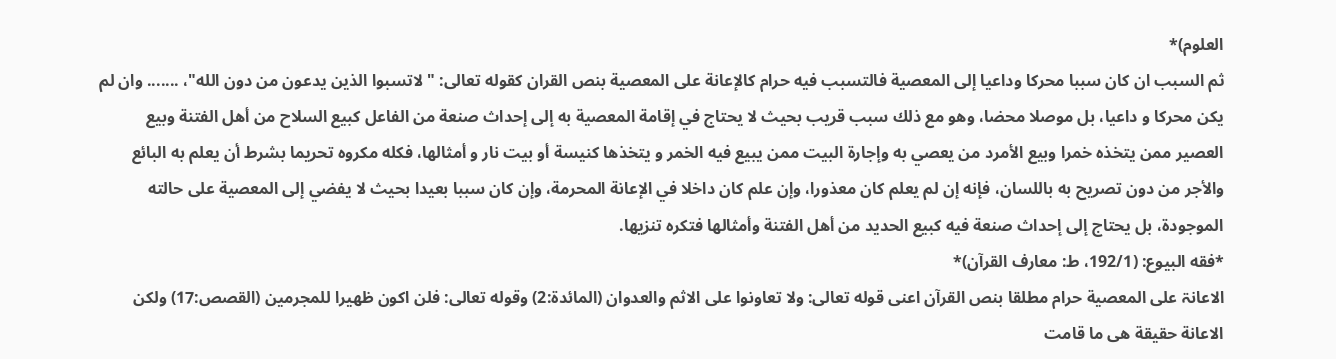العلوم)*
ثم السبب ان كان سببا محركا وداعيا إلى المعصية فالتسبب فيه حرام كالإعانة على المعصیة بنص القران كقوله تعالى: " لاتسبوا الذين يدعون من دون الله"، ....... وان لم يكن محرکا و داعيا، بل موصلا محضا، وهو مع ذلك سبب قريب بحيث لا يحتاج في إقامة المعصية به إلى إحداث صنعة من الفاعل كبيع السلاح من أهل الفتنة وبيع العصير ممن يتخذه خمرا وبيع الأمرد من يعصي به وإجارة البيت ممن يبيع فيه الخمر و يتخذها كنيسة أو بيت نار و أمثالها، فكله مكروه تحريما بشرط أن يعلم به البائع والأجر من دون تصريح به باللسان، فإنه إن لم يعلم كان معذورا، وإن علم كان داخلا في الإعانة المحرمة، وإن كان سببا بعيدا بحيث لا يفضي إلى المعصية على حالته الموجودة، بل يحتاج إلى إحداث صنعة فيه كبيع الحديد من أهل الفتنة وأمثالها فتكره تنزيها.
*فقه البیوع: (192/1، ط: معارف القرآن)*
الاعانۃ علی المعصیة حرام مطلقا بنص القرآن اعنی قوله تعالی: ولا تعاونوا علی الاثم والعدوان (المائدۃ:2) وقوله تعالی: فلن اکون ظھیرا للمجرمین (القصص:17) ولکن الاعانة حقیقة ھی ما قامت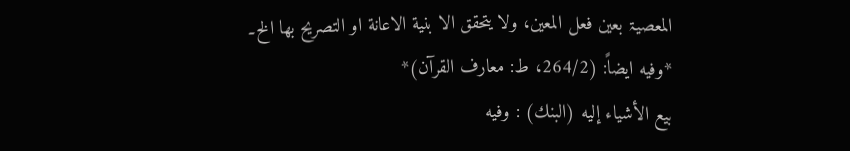المعصیۃ بعین فعل المعین، ولا یتحقق الا بنیة الاعانة او التصریح بھا الخ۔
*وفیه ایضاً: (264/2، ط: معارف القرآن)*
بیع الأشیاء إلیه (البنك) : وفیه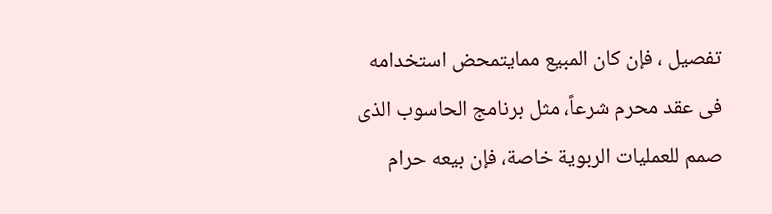تفصیل ، فإن کان المبیع ممایتمحض استخدامه فی عقد محرم شرعاً، مثل برنامج الحاسوب الذی صمم للعملیات الربویة خاصة، فإن بیعه حرام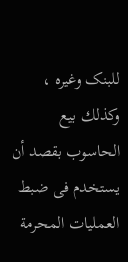للبنک وغیرہ ، وکذلك بیع الحاسوب بقصد أن یستخدم فی ضبط العملیات المحرمة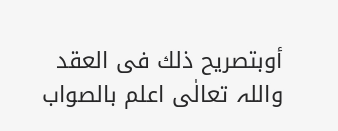أوبتصریح ذلك فی العقد
واللہ تعالٰی اعلم بالصواب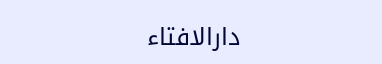دارالافتاء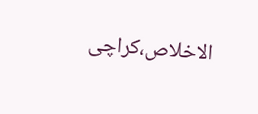الاخلاص،کراچی